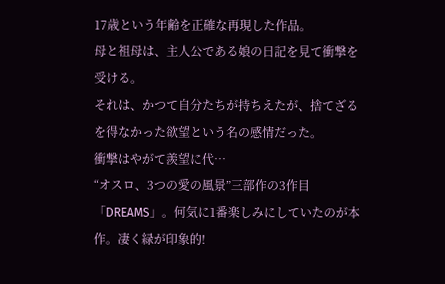17歳という年齢を正確な再現した作品。
母と祖母は、主人公である娘の日記を見て衝撃を受ける。
それは、かつて自分たちが持ちえたが、捨てざるを得なかった欲望という名の感情だった。
衝撃はやがて羨望に代…
“オスロ、3つの愛の風景”三部作の3作目「DREAMS」。何気に1番楽しみにしていたのが本作。凄く緑が印象的!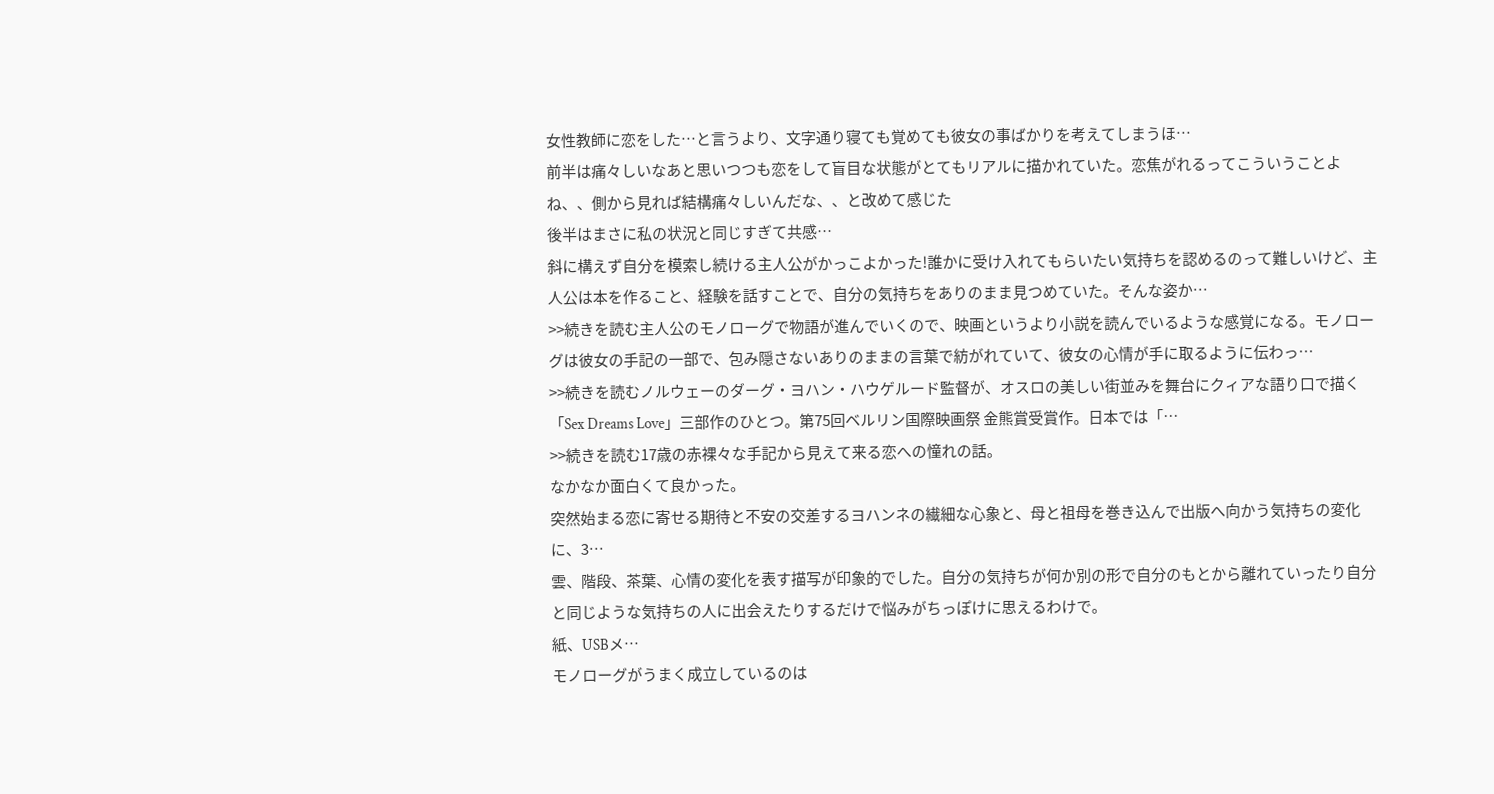女性教師に恋をした…と言うより、文字通り寝ても覚めても彼女の事ばかりを考えてしまうほ…
前半は痛々しいなあと思いつつも恋をして盲目な状態がとてもリアルに描かれていた。恋焦がれるってこういうことよね、、側から見れば結構痛々しいんだな、、と改めて感じた
後半はまさに私の状況と同じすぎて共感…
斜に構えず自分を模索し続ける主人公がかっこよかった!誰かに受け入れてもらいたい気持ちを認めるのって難しいけど、主人公は本を作ること、経験を話すことで、自分の気持ちをありのまま見つめていた。そんな姿か…
>>続きを読む主人公のモノローグで物語が進んでいくので、映画というより小説を読んでいるような感覚になる。モノローグは彼女の手記の一部で、包み隠さないありのままの言葉で紡がれていて、彼女の心情が手に取るように伝わっ…
>>続きを読むノルウェーのダーグ・ヨハン・ハウゲルード監督が、オスロの美しい街並みを舞台にクィアな語り口で描く「Sex Dreams Love」三部作のひとつ。第75回ベルリン国際映画祭 金熊賞受賞作。日本では「…
>>続きを読む17歳の赤裸々な手記から見えて来る恋への憧れの話。
なかなか面白くて良かった。
突然始まる恋に寄せる期待と不安の交差するヨハンネの繊細な心象と、母と祖母を巻き込んで出版へ向かう気持ちの変化に、3…
雲、階段、茶葉、心情の変化を表す描写が印象的でした。自分の気持ちが何か別の形で自分のもとから離れていったり自分と同じような気持ちの人に出会えたりするだけで悩みがちっぽけに思えるわけで。
紙、USBメ…
モノローグがうまく成立しているのは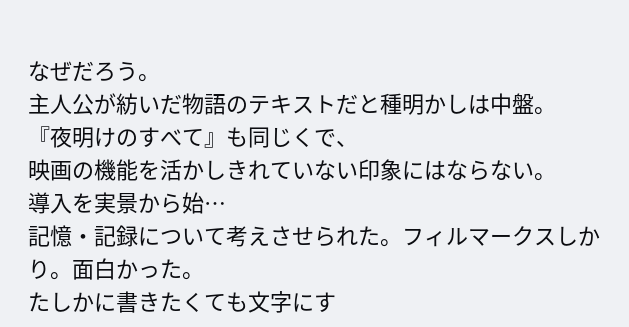なぜだろう。
主人公が紡いだ物語のテキストだと種明かしは中盤。
『夜明けのすべて』も同じくで、
映画の機能を活かしきれていない印象にはならない。
導入を実景から始…
記憶・記録について考えさせられた。フィルマークスしかり。面白かった。
たしかに書きたくても文字にす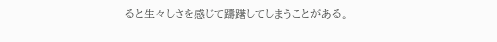ると生々しさを感じて躊躇してしまうことがある。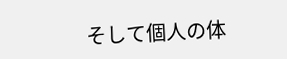そして個人の体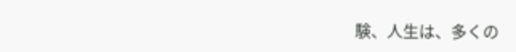験、人生は、多くの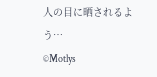人の目に晒されるよう…
©Motlys